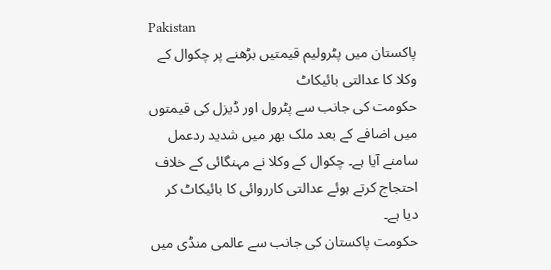Pakistan
پاکستان میں پٹرولیم قیمتیں بڑھنے پر چکوال کے وکلا کا عدالتی بائیکاٹ
حکومت کی جانب سے پٹرول اور ڈیزل کی قیمتوں میں اضافے کے بعد ملک بھر میں شدید ردعمل سامنے آیا ہے۔ چکوال کے وکلا نے مہنگائی کے خلاف احتجاج کرتے ہوئے عدالتی کارروائی کا بائیکاٹ کر دیا ہے۔
حکومت پاکستان کی جانب سے عالمی منڈی میں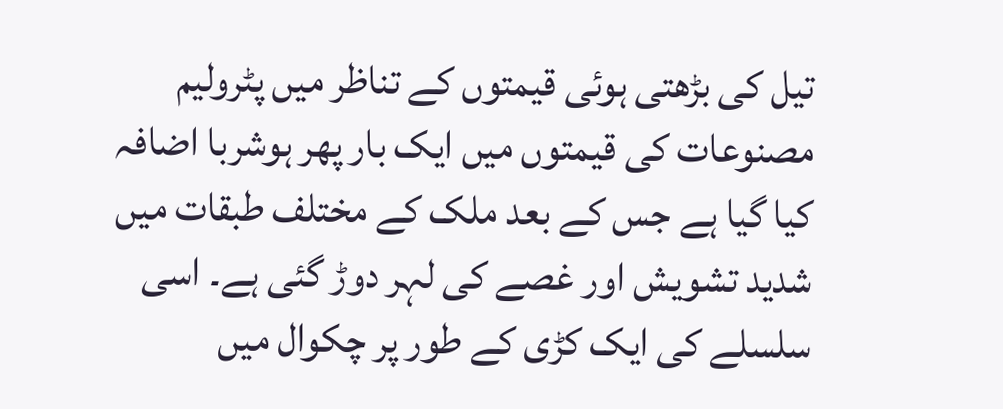تیل کی بڑھتی ہوئی قیمتوں کے تناظر میں پٹرولیم مصنوعات کی قیمتوں میں ایک بار پھر ہوشربا اضافہ کیا گیا ہے جس کے بعد ملک کے مختلف طبقات میں شدید تشویش اور غصے کی لہر دوڑ گئی ہے۔ اسی سلسلے کی ایک کڑی کے طور پر چکوال میں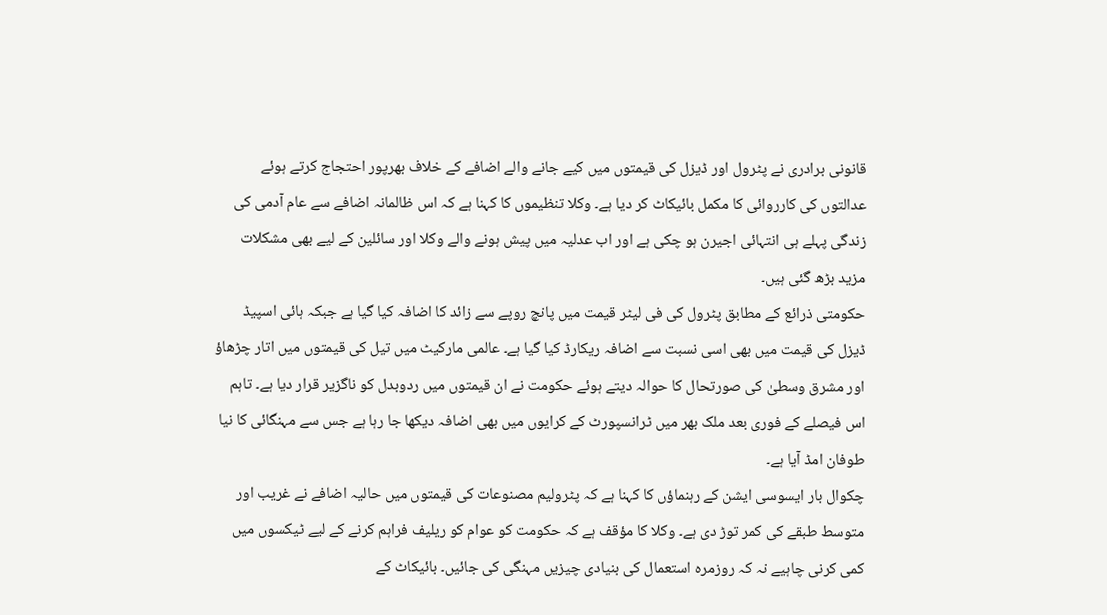قانونی برادری نے پٹرول اور ڈیزل کی قیمتوں میں کیے جانے والے اضافے کے خلاف بھرپور احتجاج کرتے ہوئے عدالتوں کی کارروائی کا مکمل بائیکاٹ کر دیا ہے۔ وکلا تنظیموں کا کہنا ہے کہ اس ظالمانہ اضافے سے عام آدمی کی زندگی پہلے ہی انتہائی اجیرن ہو چکی ہے اور اب عدلیہ میں پیش ہونے والے وکلا اور سائلین کے لیے بھی مشکلات مزید بڑھ گئی ہیں۔
حکومتی ذرائع کے مطابق پٹرول کی فی لیٹر قیمت میں پانچ روپے سے زائد کا اضافہ کیا گیا ہے جبکہ ہائی اسپیڈ ڈیزل کی قیمت میں بھی اسی نسبت سے اضافہ ریکارڈ کیا گیا ہے۔ عالمی مارکیٹ میں تیل کی قیمتوں میں اتار چڑھاؤ اور مشرق وسطیٰ کی صورتحال کا حوالہ دیتے ہوئے حکومت نے ان قیمتوں میں ردوبدل کو ناگزیر قرار دیا ہے۔ تاہم اس فیصلے کے فوری بعد ملک بھر میں ٹرانسپورٹ کے کرایوں میں بھی اضافہ دیکھا جا رہا ہے جس سے مہنگائی کا نیا طوفان امڈ آیا ہے۔
چکوال بار ایسوسی ایشن کے رہنماؤں کا کہنا ہے کہ پٹرولیم مصنوعات کی قیمتوں میں حالیہ اضافے نے غریب اور متوسط طبقے کی کمر توڑ دی ہے۔ وکلا کا مؤقف ہے کہ حکومت کو عوام کو ریلیف فراہم کرنے کے لیے ٹیکسوں میں کمی کرنی چاہیے نہ کہ روزمرہ استعمال کی بنیادی چیزیں مہنگی کی جائیں۔ بائیکاٹ کے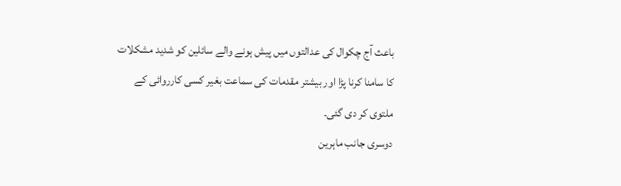باعث آج چکوال کی عدالتوں میں پیش ہونے والے سائلین کو شدید مشکلات کا سامنا کرنا پڑا اور بیشتر مقدمات کی سماعت بغیر کسی کارروائی کے ملتوی کر دی گئی۔
دوسری جانب ماہرین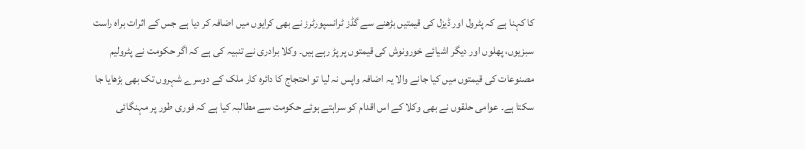کا کہنا ہے کہ پٹرول اور ڈیزل کی قیمتیں بڑھنے سے گڈز ٹرانسپورٹرز نے بھی کرایوں میں اضافہ کر دیا ہے جس کے اثرات براہ راست سبزیوں، پھلوں اور دیگر اشیائے خورونوش کی قیمتوں پر پڑ رہے ہیں۔ وکلا برادری نے تنبیہ کی ہے کہ اگر حکومت نے پٹرولیم مصنوعات کی قیمتوں میں کیا جانے والا یہ اضافہ واپس نہ لیا تو احتجاج کا دائرہ کار ملک کے دوسرے شہروں تک بھی بڑھایا جا سکتا ہے۔ عوامی حلقوں نے بھی وکلا کے اس اقدام کو سراہتے ہوئے حکومت سے مطالبہ کیا ہے کہ فوری طور پر مہنگائی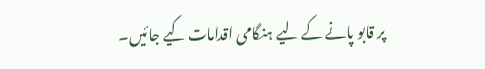پر قابو پانے کے لیے ہنگامی اقدامات کیے جائیں۔